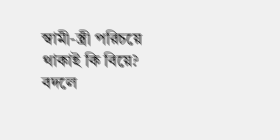স্বামী-স্ত্রী পরিচয়ে থাকাই কি বিয়ে?
বদলে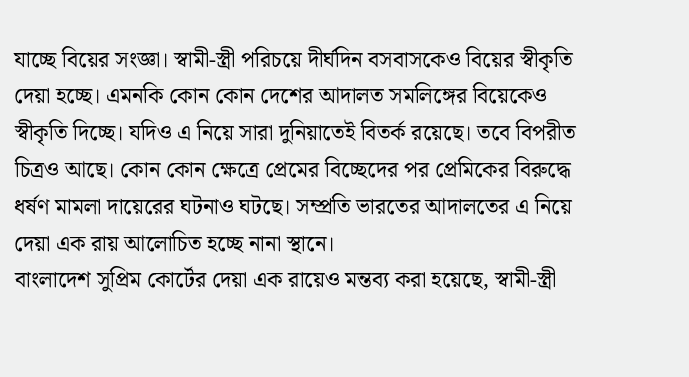যাচ্ছে বিয়ের সংজ্ঞা। স্বামী-স্ত্রী পরিচয়ে দীর্ঘদিন বসবাসকেও বিয়ের স্বীকৃতি দেয়া হচ্ছে। এমনকি কোন কোন দেশের আদালত সমলিঙ্গের বিয়েকেও স্বীকৃতি দিচ্ছে। যদিও এ নিয়ে সারা দুনিয়াতেই বিতর্ক রয়েছে। তবে বিপরীত চিত্রও আছে। কোন কোন ক্ষেত্রে প্রেমের বিচ্ছেদের পর প্রেমিকের বিরুদ্ধে ধর্ষণ মামলা দায়েরের ঘটনাও ঘটছে। সম্প্রতি ভারতের আদালতের এ নিয়ে দেয়া এক রায় আলোচিত হচ্ছে নানা স্থানে।
বাংলাদেশ সুপ্রিম কোর্টের দেয়া এক রায়েও মন্তব্য করা হয়েছে, স্বামী-স্ত্রী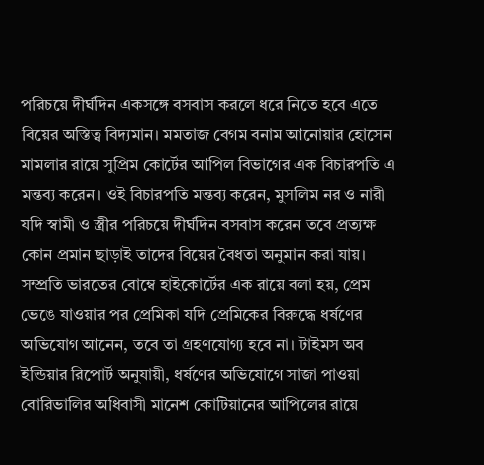পরিচয়ে দীর্ঘদিন একসঙ্গে বসবাস করলে ধরে নিতে হবে এতে বিয়ের অস্তিত্ব বিদ্যমান। মমতাজ বেগম বনাম আনোয়ার হোসেন মামলার রায়ে সুপ্রিম কোর্টের আপিল বিভাগের এক বিচারপতি এ মন্তব্য করেন। ওই বিচারপতি মন্তব্য করেন, মুসলিম নর ও নারী যদি স্বামী ও স্ত্রীর পরিচয়ে দীর্ঘদিন বসবাস করেন তবে প্রত্যক্ষ কোন প্রমান ছাড়াই তাদের বিয়ের বৈধতা অনুমান করা যায়।
সম্প্রতি ভারতের বোম্বে হাইকোর্টের এক রায়ে বলা হয়, প্রেম ভেঙে যাওয়ার পর প্রেমিকা যদি প্রেমিকের বিরুদ্ধে ধর্ষণের অভিযোগ আনেন, তবে তা গ্রহণযোগ্য হবে না। টাইমস অব ইন্ডিয়ার রিপোর্ট অনুযায়ী, ধর্ষণের অভিযোগে সাজা পাওয়া বোরিভালির অধিবাসী মানেশ কোটিয়ানের আপিলের রায়ে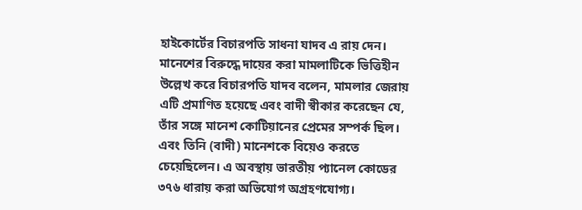হাইকোর্টের বিচারপতি সাধনা যাদব এ রায় দেন।
মানেশের বিরুদ্ধে দায়ের করা মামলাটিকে ভিত্তিহীন উল্লেখ করে বিচারপতি যাদব বলেন, মামলার জেরায় এটি প্রমাণিত হয়েছে এবং বাদী স্বীকার করেছেন যে, তাঁর সঙ্গে মানেশ কোটিয়ানের প্রেমের সম্পর্ক ছিল। এবং তিনি (বাদী) মানেশকে বিয়েও করতে চেয়েছিলেন। এ অবস্থায় ভারতীয় প্যানেল কোডের ৩৭৬ ধারায় করা অভিযোগ অগ্রহণযোগ্য।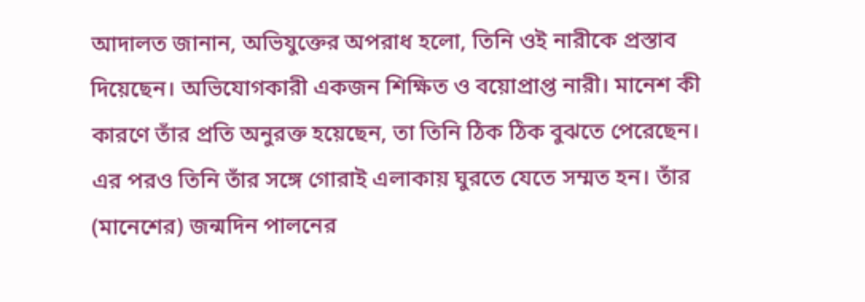আদালত জানান, অভিযুক্তের অপরাধ হলো, তিনি ওই নারীকে প্রস্তাব দিয়েছেন। অভিযোগকারী একজন শিক্ষিত ও বয়োপ্রাপ্ত নারী। মানেশ কী কারণে তাঁর প্রতি অনুরক্ত হয়েছেন, তা তিনি ঠিক ঠিক বুঝতে পেরেছেন। এর পরও তিনি তাঁর সঙ্গে গোরাই এলাকায় ঘুরতে যেতে সম্মত হন। তাঁর (মানেশের) জন্মদিন পালনের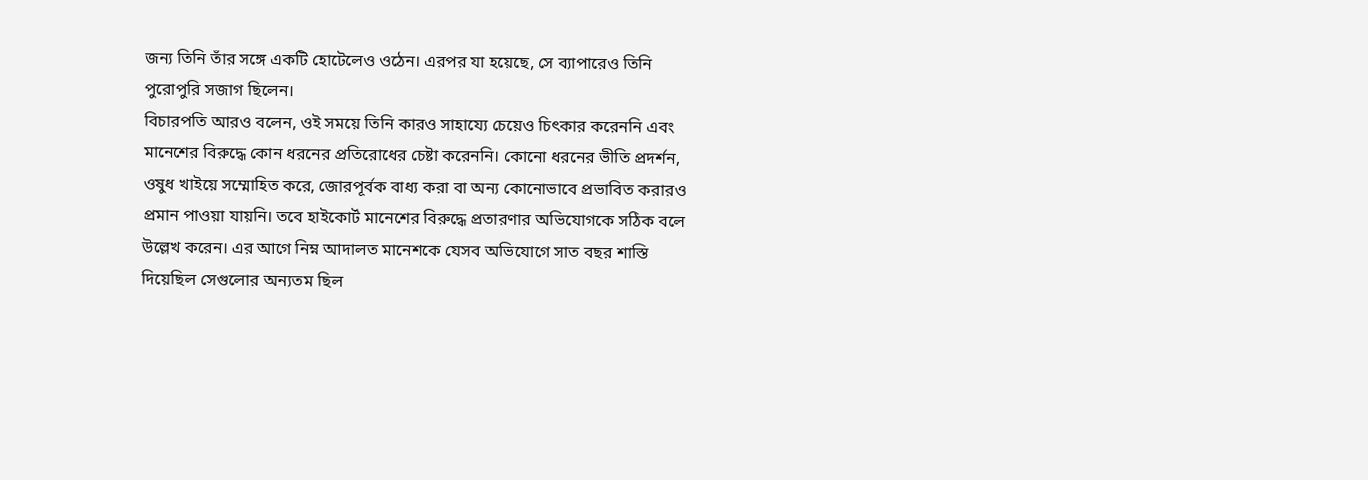জন্য তিনি তাঁর সঙ্গে একটি হোটেলেও ওঠেন। এরপর যা হয়েছে, সে ব্যাপারেও তিনি পুরোপুরি সজাগ ছিলেন।
বিচারপতি আরও বলেন, ওই সময়ে তিনি কারও সাহায্যে চেয়েও চিৎকার করেননি এবং মানেশের বিরুদ্ধে কোন ধরনের প্রতিরোধের চেষ্টা করেননি। কোনো ধরনের ভীতি প্রদর্শন, ওষুধ খাইয়ে সম্মোহিত করে, জোরপূর্বক বাধ্য করা বা অন্য কোনোভাবে প্রভাবিত করারও প্রমান পাওয়া যায়নি। তবে হাইকোর্ট মানেশের বিরুদ্ধে প্রতারণার অভিযোগকে সঠিক বলে উল্লেখ করেন। এর আগে নিম্ন আদালত মানেশকে যেসব অভিযোগে সাত বছর শাস্তি দিয়েছিল সেগুলোর অন্যতম ছিল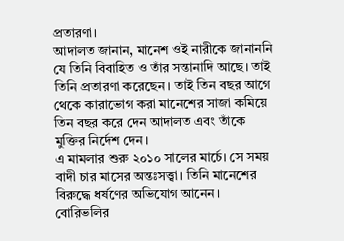প্রতারণা।
আদালত জানান, মানেশ ওই নারীকে জানাননি যে তিনি বিবাহিত ও তাঁর সন্তানাদি আছে। তাই তিনি প্রতারণা করেছেন। তাই তিন বছর আগে থেকে কারাভোগ করা মানেশের সাজা কমিয়ে তিন বছর করে দেন আদালত এবং তাঁকে মুক্তির নির্দেশ দেন।
এ মামলার শুরু ২০১০ সালের মার্চে। সে সময় বাদী চার মাসের অন্তঃসত্ত্বা। তিনি মানেশের বিরুদ্ধে ধর্ষণের অভিযোগ আনেন। বোরিভলির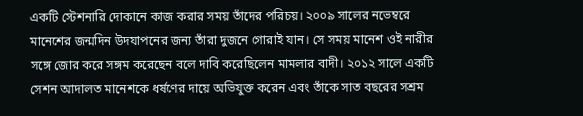একটি স্টেশনারি দোকানে কাজ করার সময় তাঁদের পরিচয়। ২০০৯ সালের নভেম্বরে মানেশের জন্মদিন উদযাপনের জন্য তাঁরা দুজনে গোরাই যান। সে সময় মানেশ ওই নারীর সঙ্গে জোর করে সঙ্গম করেছেন বলে দাবি করেছিলেন মামলার বাদী। ২০১২ সালে একটি সেশন আদালত মানেশকে ধর্ষণের দায়ে অভিযুক্ত করেন এবং তাঁকে সাত বছরের সশ্রম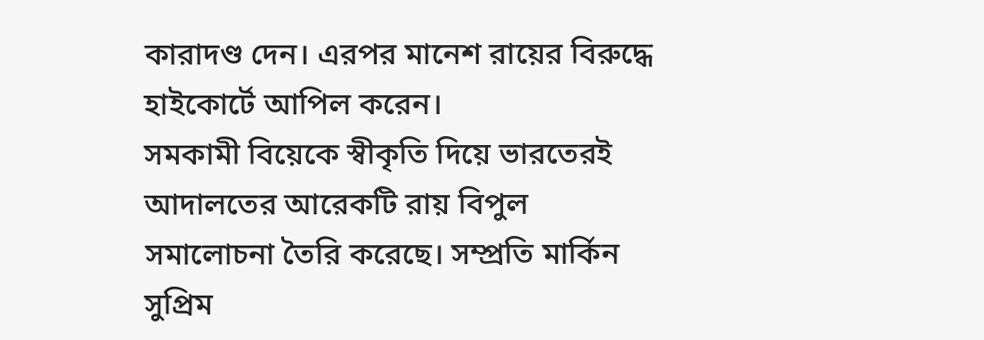কারাদণ্ড দেন। এরপর মানেশ রায়ের বিরুদ্ধে হাইকোর্টে আপিল করেন।
সমকামী বিয়েকে স্বীকৃতি দিয়ে ভারতেরই আদালতের আরেকটি রায় বিপুল সমালোচনা তৈরি করেছে। সম্প্রতি মার্কিন সুপ্রিম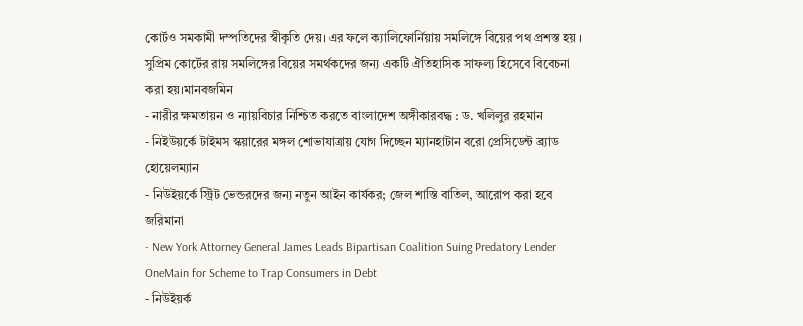কোর্টও সমকামী দম্পতিদের স্বীকৃতি দেয়। এর ফলে ক্যালিফোর্নিয়ায় সমলিঙ্গে বিয়ের পথ প্রশস্ত হয় । সুপ্রিম কোর্টের রায় সমলিঙ্গের বিয়ের সমর্থকদের জন্য একটি ঐতিহাসিক সাফল্য হিসেবে বিবেচনা করা হয়।মানবজমিন
- নারীর ক্ষমতায়ন ও ন্যায়বিচার নিশ্চিত করতে বাংলাদেশ অঙ্গীকারবদ্ধ : ড. খলিলুর রহমান
- নিইউয়র্কে টাইমস স্কয়ারের মঙ্গল শোভাযাত্রায় যোগ দিচ্ছেন ম্যানহাটান বরো প্রেসিডেন্ট ব্র্যাড হোয়েলম্যান
- নিউইয়র্কে স্ট্রিট ভেন্ডরদের জন্য নতুন আইন কার্যকর; জেল শাস্তি বাতিল, আরোপ করা হবে জরিমানা
- New York Attorney General James Leads Bipartisan Coalition Suing Predatory Lender OneMain for Scheme to Trap Consumers in Debt
- নিউইয়র্ক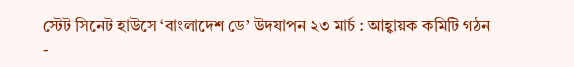স্টেট সিনেট হাউসে ‘বাংলাদেশ ডে’ উদযাপন ২৩ মার্চ : আহ্বায়ক কমিটি গঠন
-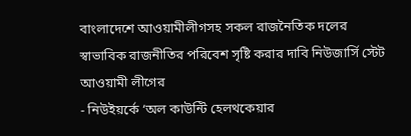বাংলাদেশে আওয়ামীলীগসহ সকল রাজনৈতিক দলের স্বাভাবিক রাজনীতির পরিবেশ সৃষ্টি করার দাবি নিউজার্সি স্টেট আওয়ামী লীগের
- নিউইয়র্কে ‘অল কাউন্টি হেলথকেয়ার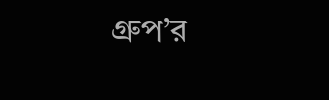গ্রুপ’র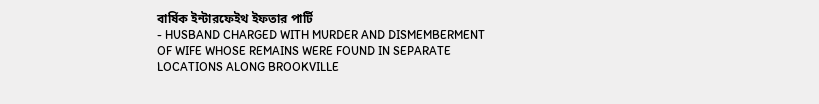বার্ষিক ইন্টারফেইথ ইফতার পার্টি
- HUSBAND CHARGED WITH MURDER AND DISMEMBERMENT OF WIFE WHOSE REMAINS WERE FOUND IN SEPARATE LOCATIONS ALONG BROOKVILLE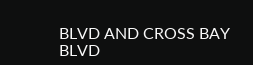BLVD AND CROSS BAY BLVD